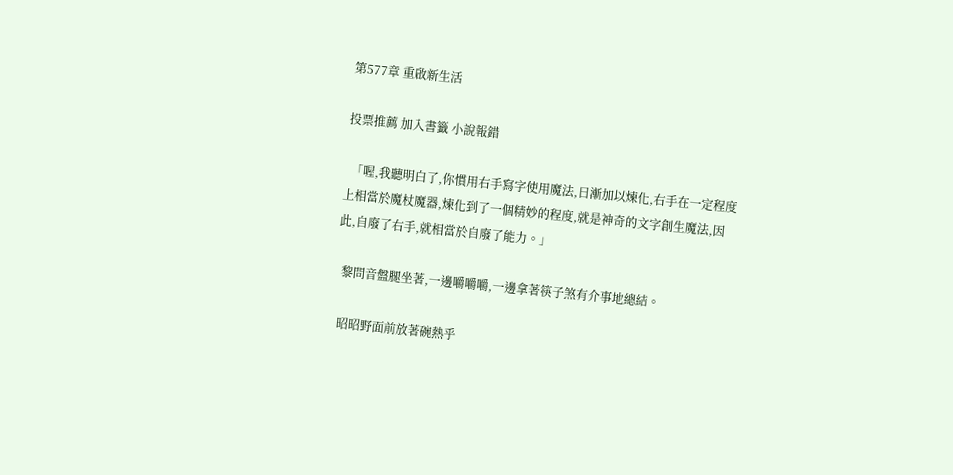第577章 重啟新生活

投票推薦 加入書籤 小說報錯

  「喔,我聽明白了,你慣用右手寫字使用魔法,日漸加以煉化,右手在一定程度上相當於魔杖魔器,煉化到了一個精妙的程度,就是神奇的文字創生魔法,因此,自廢了右手,就相當於自廢了能力。」

  黎問音盤腿坐著,一邊嚼嚼嚼,一邊拿著筷子煞有介事地總結。

  昭昭野面前放著碗熱乎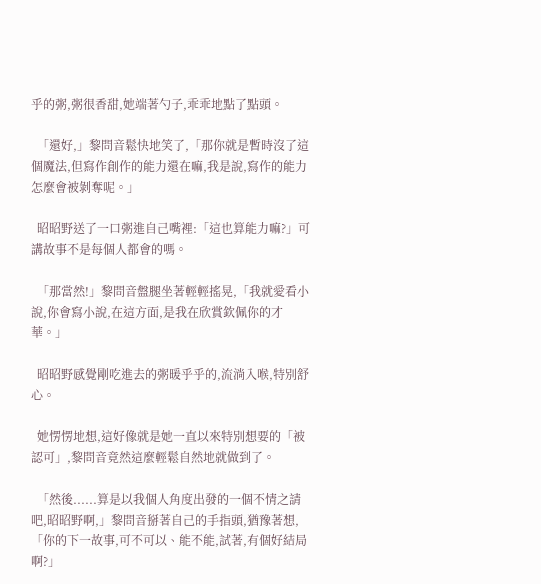乎的粥,粥很香甜,她端著勺子,乖乖地點了點頭。

  「還好,」黎問音鬆快地笑了,「那你就是暫時沒了這個魔法,但寫作創作的能力還在嘛,我是說,寫作的能力怎麼會被剝奪呢。」

  昭昭野送了一口粥進自己嘴裡:「這也算能力嘛?」可講故事不是每個人都會的嗎。

  「那當然!」黎問音盤腿坐著輕輕搖晃,「我就愛看小說,你會寫小說,在這方面,是我在欣賞欽佩你的才華。」

  昭昭野感覺剛吃進去的粥暖乎乎的,流淌入喉,特別舒心。

  她愣愣地想,這好像就是她一直以來特別想要的「被認可」,黎問音竟然這麼輕鬆自然地就做到了。

  「然後......算是以我個人角度出發的一個不情之請吧,昭昭野啊,」黎問音掰著自己的手指頭,猶豫著想,「你的下一故事,可不可以、能不能,試著,有個好結局啊?」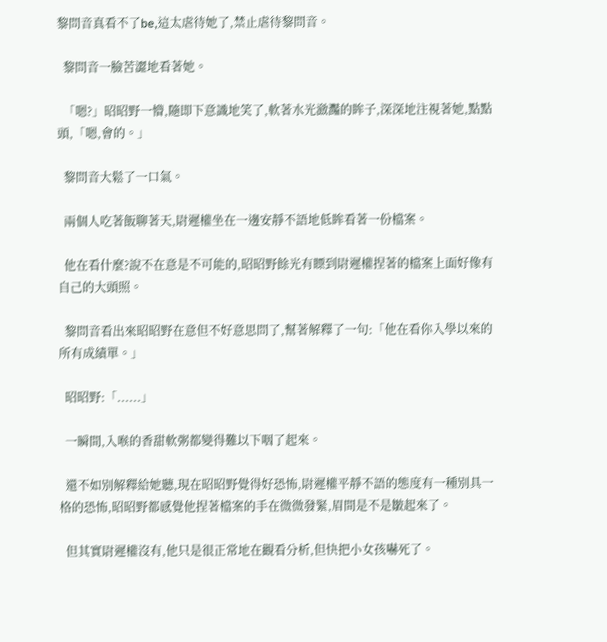黎問音真看不了be,這太虐待她了,禁止虐待黎問音。

  黎問音一臉苦澀地看著她。

  「嗯?」昭昭野一懵,隨即下意識地笑了,軟著水光瀲灩的眸子,深深地注視著她,點點頭,「嗯,會的。」

  黎問音大鬆了一口氣。

  兩個人吃著飯聊著天,尉遲權坐在一邊安靜不語地低眸看著一份檔案。

  他在看什麼?說不在意是不可能的,昭昭野餘光有瞟到尉遲權捏著的檔案上面好像有自己的大頭照。

  黎問音看出來昭昭野在意但不好意思問了,幫著解釋了一句:「他在看你入學以來的所有成績單。」

  昭昭野:「......」

  一瞬間,入喉的香甜軟粥都變得難以下咽了起來。

  還不如別解釋給她聽,現在昭昭野覺得好恐怖,尉遲權平靜不語的態度有一種別具一格的恐怖,昭昭野都感覺他捏著檔案的手在微微發緊,眉間是不是皺起來了。

  但其實尉遲權沒有,他只是很正常地在觀看分析,但快把小女孩嚇死了。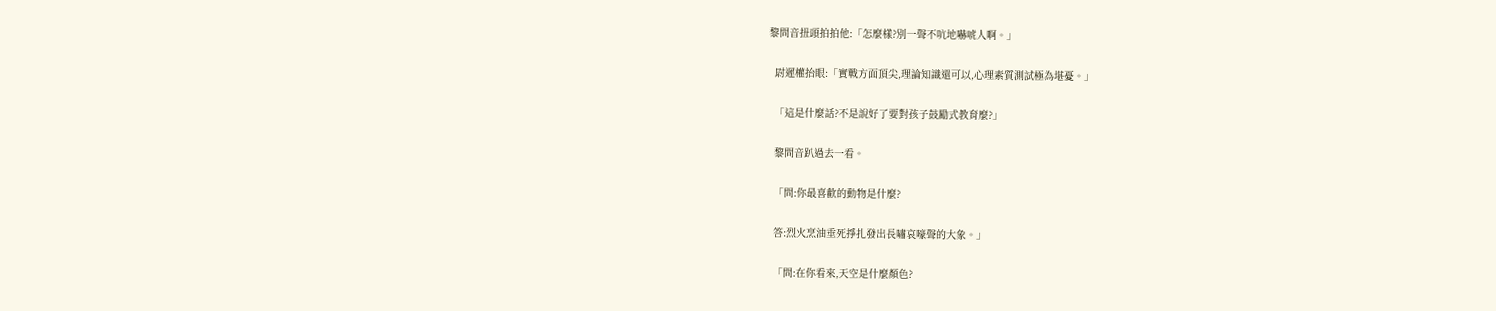黎問音扭頭拍拍他:「怎麼樣?別一聲不吭地嚇唬人啊。」

  尉遲權抬眼:「實戰方面頂尖,理論知識還可以,心理素質測試極為堪憂。」

  「這是什麼話?不是說好了要對孩子鼓勵式教育麼?」

  黎問音趴過去一看。

  「問:你最喜歡的動物是什麼?

  答:烈火烹油垂死掙扎發出長嘯哀嚎聲的大象。」

  「問:在你看來,天空是什麼顏色?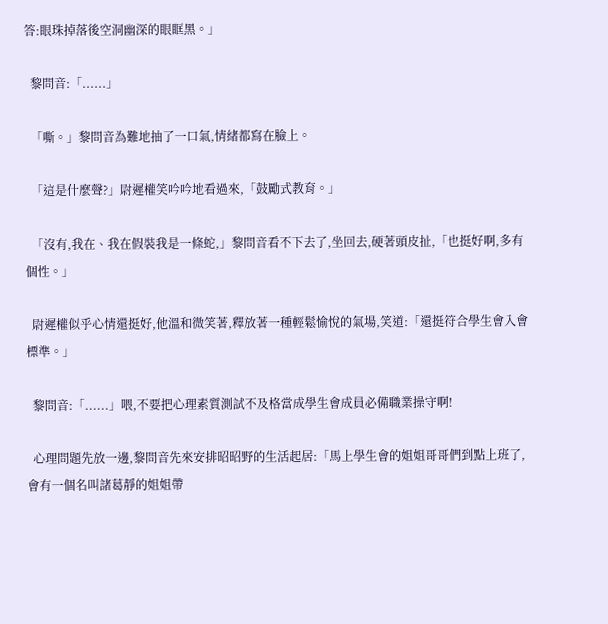答:眼珠掉落後空洞幽深的眼眶黑。」

  黎問音:「......」

  「嘶。」黎問音為難地抽了一口氣,情緒都寫在臉上。

  「這是什麼聲?」尉遲權笑吟吟地看過來,「鼓勵式教育。」

  「沒有,我在、我在假裝我是一條蛇,」黎問音看不下去了,坐回去,硬著頭皮扯,「也挺好啊,多有個性。」

  尉遲權似乎心情還挺好,他溫和微笑著,釋放著一種輕鬆愉悅的氣場,笑道:「還挺符合學生會入會標準。」

  黎問音:「......」喂,不要把心理素質測試不及格當成學生會成員必備職業操守啊!

  心理問題先放一邊,黎問音先來安排昭昭野的生活起居:「馬上學生會的姐姐哥哥們到點上班了,會有一個名叫諸葛靜的姐姐帶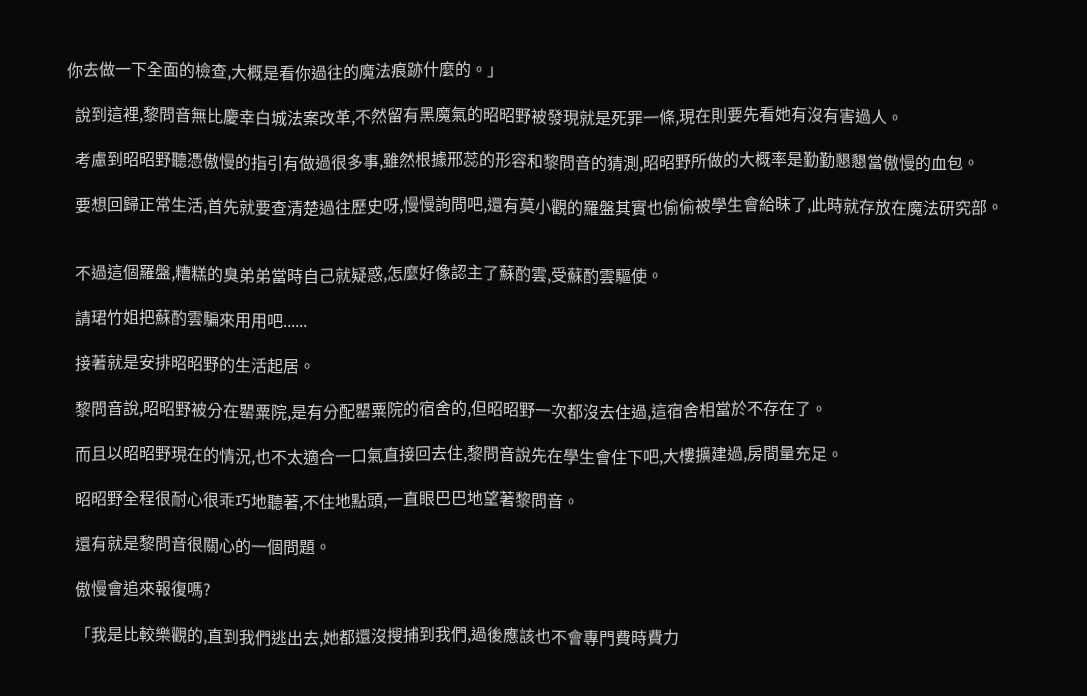你去做一下全面的檢查,大概是看你過往的魔法痕跡什麼的。」

  說到這裡,黎問音無比慶幸白城法案改革,不然留有黑魔氣的昭昭野被發現就是死罪一條,現在則要先看她有沒有害過人。

  考慮到昭昭野聽憑傲慢的指引有做過很多事,雖然根據邢蕊的形容和黎問音的猜測,昭昭野所做的大概率是勤勤懇懇當傲慢的血包。

  要想回歸正常生活,首先就要查清楚過往歷史呀,慢慢詢問吧,還有莫小觀的羅盤其實也偷偷被學生會給昧了,此時就存放在魔法研究部。


  不過這個羅盤,糟糕的臭弟弟當時自己就疑惑,怎麼好像認主了蘇酌雲,受蘇酌雲驅使。

  請珺竹姐把蘇酌雲騙來用用吧......

  接著就是安排昭昭野的生活起居。

  黎問音說,昭昭野被分在罌粟院,是有分配罌粟院的宿舍的,但昭昭野一次都沒去住過,這宿舍相當於不存在了。

  而且以昭昭野現在的情況,也不太適合一口氣直接回去住,黎問音說先在學生會住下吧,大樓擴建過,房間量充足。

  昭昭野全程很耐心很乖巧地聽著,不住地點頭,一直眼巴巴地望著黎問音。

  還有就是黎問音很關心的一個問題。

  傲慢會追來報復嗎?

  「我是比較樂觀的,直到我們逃出去,她都還沒搜捕到我們,過後應該也不會專門費時費力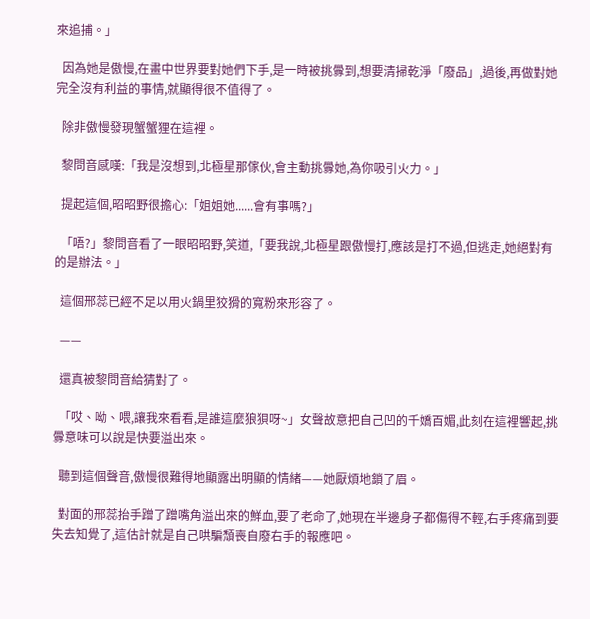來追捕。」

  因為她是傲慢,在畫中世界要對她們下手,是一時被挑釁到,想要清掃乾淨「廢品」,過後,再做對她完全沒有利益的事情,就顯得很不值得了。

  除非傲慢發現蟹蟹狸在這裡。

  黎問音感嘆:「我是沒想到,北極星那傢伙,會主動挑釁她,為你吸引火力。」

  提起這個,昭昭野很擔心:「姐姐她......會有事嗎?」

  「唔?」黎問音看了一眼昭昭野,笑道,「要我說,北極星跟傲慢打,應該是打不過,但逃走,她絕對有的是辦法。」

  這個邢蕊已經不足以用火鍋里狡猾的寬粉來形容了。

  ——

  還真被黎問音給猜對了。

  「哎、呦、喂,讓我來看看,是誰這麼狼狽呀~」女聲故意把自己凹的千嬌百媚,此刻在這裡響起,挑釁意味可以說是快要溢出來。

  聽到這個聲音,傲慢很難得地顯露出明顯的情緒——她厭煩地鎖了眉。

  對面的邢蕊抬手蹭了蹭嘴角溢出來的鮮血,要了老命了,她現在半邊身子都傷得不輕,右手疼痛到要失去知覺了,這估計就是自己哄騙頹喪自廢右手的報應吧。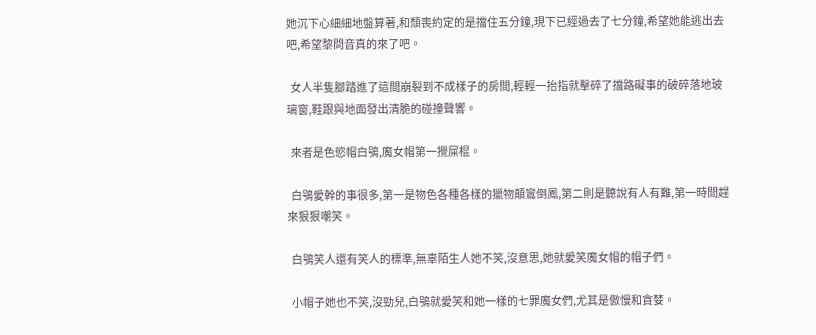她沉下心細細地盤算著,和頹喪約定的是擋住五分鐘,現下已經過去了七分鐘,希望她能逃出去吧,希望黎問音真的來了吧。

  女人半隻腳踏進了這間崩裂到不成樣子的房間,輕輕一抬指就擊碎了擋路礙事的破碎落地玻璃窗,鞋跟與地面發出清脆的碰撞聲響。

  來者是色慾帽白鴞,魔女帽第一攪屎棍。

  白鴞愛幹的事很多,第一是物色各種各樣的獵物顛鸞倒鳳,第二則是聽說有人有難,第一時間趕來狠狠嘲笑。

  白鴞笑人還有笑人的標準,無辜陌生人她不笑,沒意思,她就愛笑魔女帽的帽子們。

  小帽子她也不笑,沒勁兒,白鴞就愛笑和她一樣的七罪魔女們,尤其是傲慢和貪婪。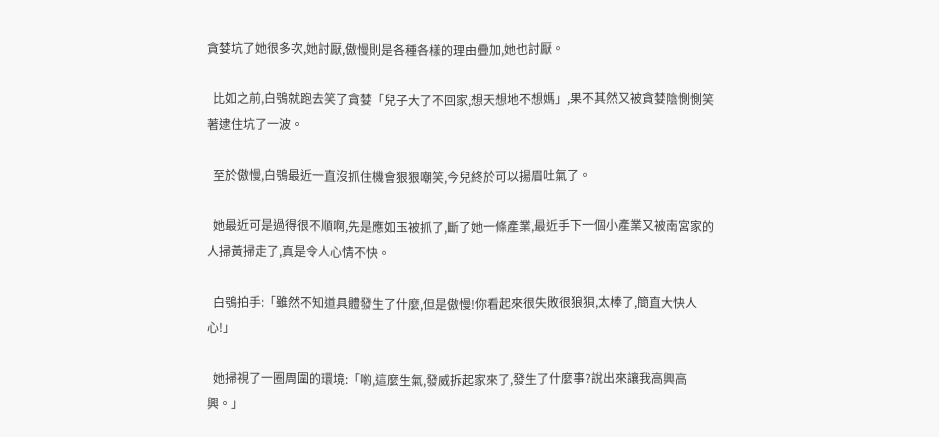貪婪坑了她很多次,她討厭,傲慢則是各種各樣的理由疊加,她也討厭。

  比如之前,白鴞就跑去笑了貪婪「兒子大了不回家,想天想地不想媽」,果不其然又被貪婪陰惻惻笑著逮住坑了一波。

  至於傲慢,白鴞最近一直沒抓住機會狠狠嘲笑,今兒終於可以揚眉吐氣了。

  她最近可是過得很不順啊,先是應如玉被抓了,斷了她一條產業,最近手下一個小產業又被南宮家的人掃黃掃走了,真是令人心情不快。

  白鴞拍手:「雖然不知道具體發生了什麼,但是傲慢!你看起來很失敗很狼狽,太棒了,簡直大快人心!」

  她掃視了一圈周圍的環境:「喲,這麼生氣,發威拆起家來了,發生了什麼事?說出來讓我高興高興。」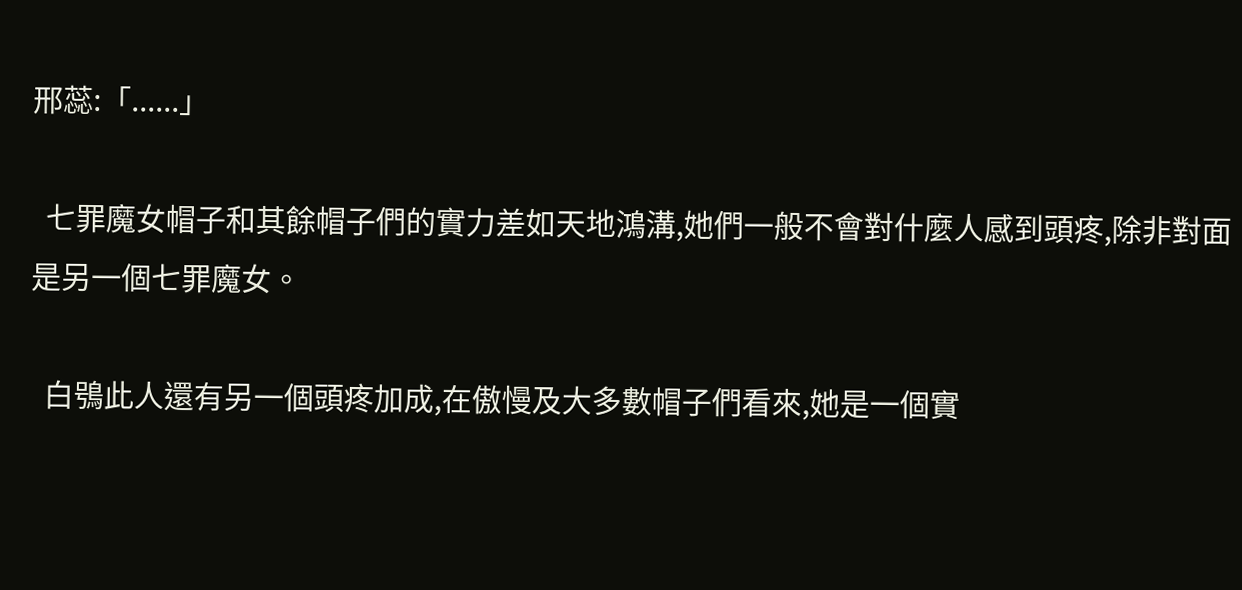邢蕊:「......」

  七罪魔女帽子和其餘帽子們的實力差如天地鴻溝,她們一般不會對什麼人感到頭疼,除非對面是另一個七罪魔女。

  白鴞此人還有另一個頭疼加成,在傲慢及大多數帽子們看來,她是一個實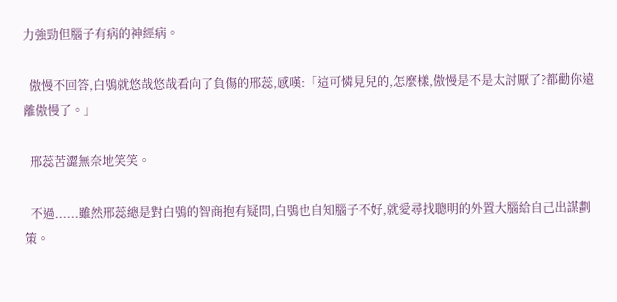力強勁但腦子有病的神經病。

  傲慢不回答,白鴞就悠哉悠哉看向了負傷的邢蕊,感嘆:「這可憐見兒的,怎麼樣,傲慢是不是太討厭了?都勸你遠離傲慢了。」

  邢蕊苦澀無奈地笑笑。

  不過......雖然邢蕊總是對白鴞的智商抱有疑問,白鴞也自知腦子不好,就愛尋找聰明的外置大腦給自己出謀劃策。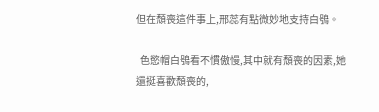但在頹喪這件事上,邢蕊有點微妙地支持白鴞。

  色慾帽白鴞看不慣傲慢,其中就有頹喪的因素,她還挺喜歡頹喪的,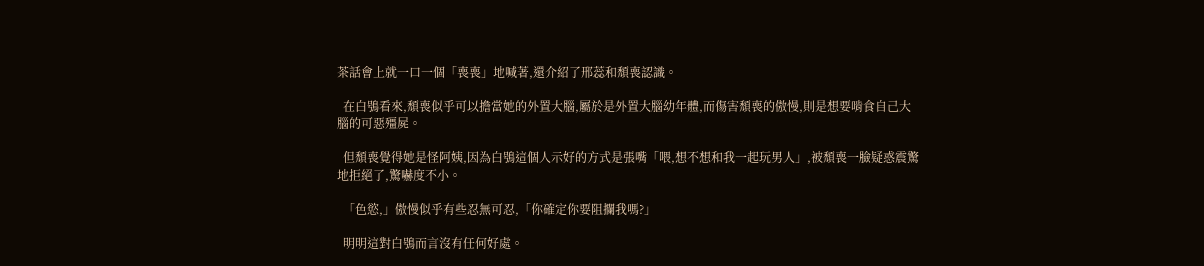茶話會上就一口一個「喪喪」地喊著,還介紹了邢蕊和頹喪認識。

  在白鴞看來,頹喪似乎可以擔當她的外置大腦,屬於是外置大腦幼年體,而傷害頹喪的傲慢,則是想要啃食自己大腦的可惡殭屍。

  但頹喪覺得她是怪阿姨,因為白鴞這個人示好的方式是張嘴「喂,想不想和我一起玩男人」,被頹喪一臉疑惑震驚地拒絕了,驚嚇度不小。

  「色慾,」傲慢似乎有些忍無可忍,「你確定你要阻攔我嗎?」

  明明這對白鴞而言沒有任何好處。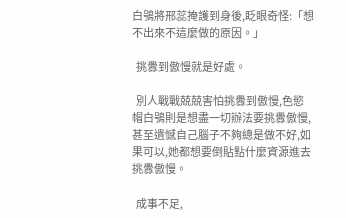白鴞將邢蕊掩護到身後,眨眼奇怪:「想不出來不這麼做的原因。」

  挑釁到傲慢就是好處。

  別人戰戰兢兢害怕挑釁到傲慢,色慾帽白鴞則是想盡一切辦法要挑釁傲慢,甚至遺憾自己腦子不夠總是做不好,如果可以,她都想要倒貼點什麼資源進去挑釁傲慢。

  成事不足,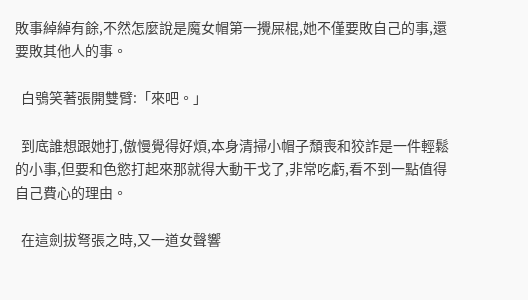敗事綽綽有餘,不然怎麼說是魔女帽第一攪屎棍,她不僅要敗自己的事,還要敗其他人的事。

  白鴞笑著張開雙臂:「來吧。」

  到底誰想跟她打,傲慢覺得好煩,本身清掃小帽子頹喪和狡詐是一件輕鬆的小事,但要和色慾打起來那就得大動干戈了,非常吃虧,看不到一點值得自己費心的理由。

  在這劍拔弩張之時,又一道女聲響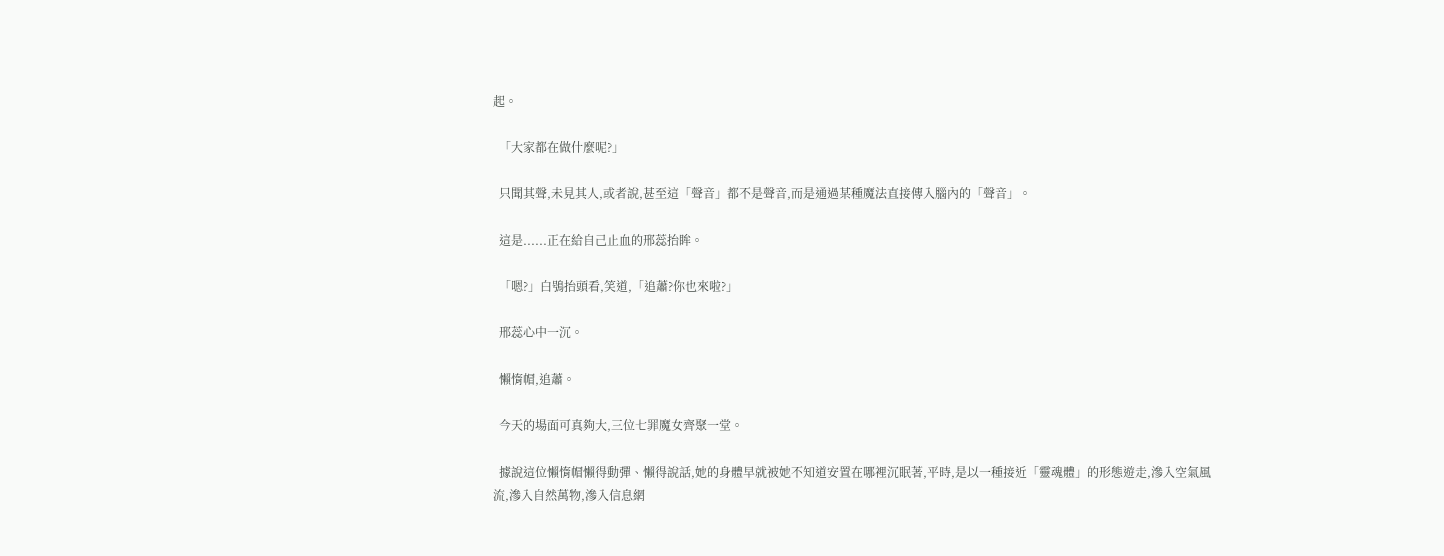起。

  「大家都在做什麼呢?」

  只聞其聲,未見其人,或者說,甚至這「聲音」都不是聲音,而是通過某種魔法直接傳入腦內的「聲音」。

  這是......正在給自己止血的邢蕊抬眸。

  「嗯?」白鴞抬頭看,笑道,「追蕭?你也來啦?」

  邢蕊心中一沉。

  懶惰帽,追蕭。

  今天的場面可真夠大,三位七罪魔女齊聚一堂。

  據說這位懶惰帽懶得動彈、懶得說話,她的身體早就被她不知道安置在哪裡沉眠著,平時,是以一種接近「靈魂體」的形態遊走,滲入空氣風流,滲入自然萬物,滲入信息網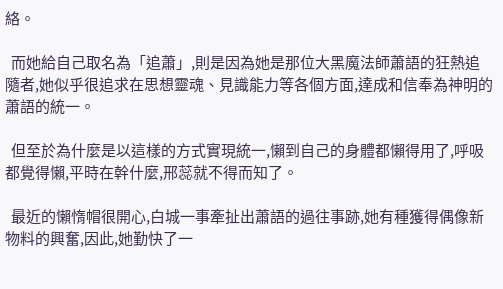絡。

  而她給自己取名為「追蕭」,則是因為她是那位大黑魔法師蕭語的狂熱追隨者,她似乎很追求在思想靈魂、見識能力等各個方面,達成和信奉為神明的蕭語的統一。

  但至於為什麼是以這樣的方式實現統一,懶到自己的身體都懶得用了,呼吸都覺得懶,平時在幹什麼,邢蕊就不得而知了。

  最近的懶惰帽很開心,白城一事牽扯出蕭語的過往事跡,她有種獲得偶像新物料的興奮,因此,她勤快了一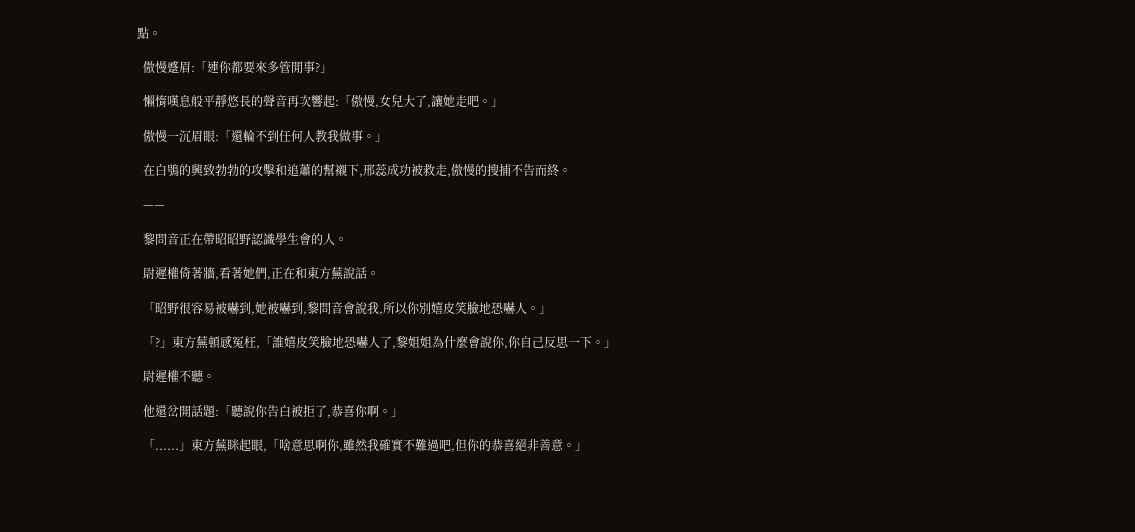點。

  傲慢蹙眉:「連你都要來多管閒事?」

  懶惰嘆息般平靜悠長的聲音再次響起:「傲慢,女兒大了,讓她走吧。」

  傲慢一沉眉眼:「還輪不到任何人教我做事。」

  在白鴞的興致勃勃的攻擊和追蕭的幫襯下,邢蕊成功被救走,傲慢的搜捕不告而終。

  ——

  黎問音正在帶昭昭野認識學生會的人。

  尉遲權倚著牆,看著她們,正在和東方蕪說話。

  「昭野很容易被嚇到,她被嚇到,黎問音會說我,所以你別嬉皮笑臉地恐嚇人。」

  「?」東方蕪頓感冤枉,「誰嬉皮笑臉地恐嚇人了,黎姐姐為什麼會說你,你自己反思一下。」

  尉遲權不聽。

  他還岔開話題:「聽說你告白被拒了,恭喜你啊。」

  「......」東方蕪眯起眼,「啥意思啊你,雖然我確實不難過吧,但你的恭喜絕非善意。」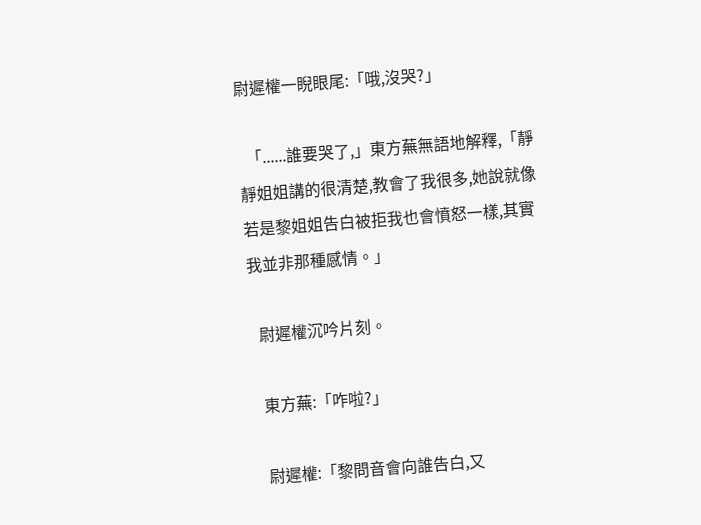尉遲權一睨眼尾:「哦,沒哭?」

  「......誰要哭了,」東方蕪無語地解釋,「靜靜姐姐講的很清楚,教會了我很多,她說就像若是黎姐姐告白被拒我也會憤怒一樣,其實我並非那種感情。」

  尉遲權沉吟片刻。

  東方蕪:「咋啦?」

  尉遲權:「黎問音會向誰告白,又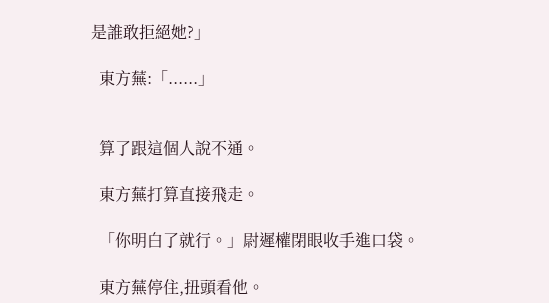是誰敢拒絕她?」

  東方蕪:「......」


  算了跟這個人說不通。

  東方蕪打算直接飛走。

  「你明白了就行。」尉遲權閉眼收手進口袋。

  東方蕪停住,扭頭看他。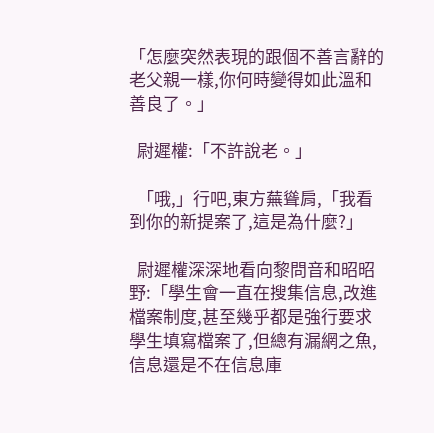「怎麼突然表現的跟個不善言辭的老父親一樣,你何時變得如此溫和善良了。」

  尉遲權:「不許說老。」

  「哦,」行吧,東方蕪聳肩,「我看到你的新提案了,這是為什麼?」

  尉遲權深深地看向黎問音和昭昭野:「學生會一直在搜集信息,改進檔案制度,甚至幾乎都是強行要求學生填寫檔案了,但總有漏網之魚,信息還是不在信息庫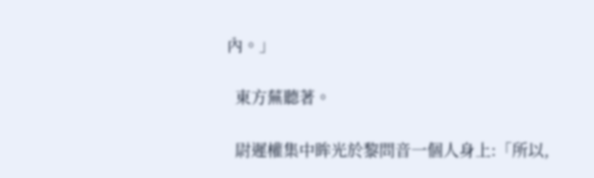內。」

  東方蕪聽著。

  尉遲權集中眸光於黎問音一個人身上:「所以,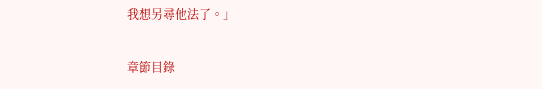我想另尋他法了。」

章節目錄